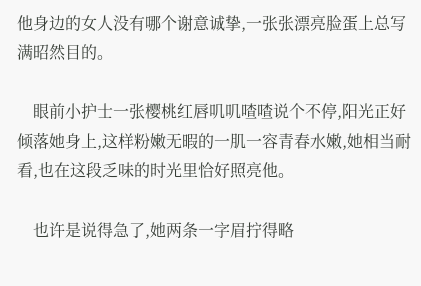他身边的女人没有哪个谢意诚挚,一张张漂亮脸蛋上总写满昭然目的。

    眼前小护士一张樱桃红唇叽叽喳喳说个不停,阳光正好倾落她身上,这样粉嫩无暇的一肌一容青春水嫩,她相当耐看,也在这段乏味的时光里恰好照亮他。

    也许是说得急了,她两条一字眉拧得略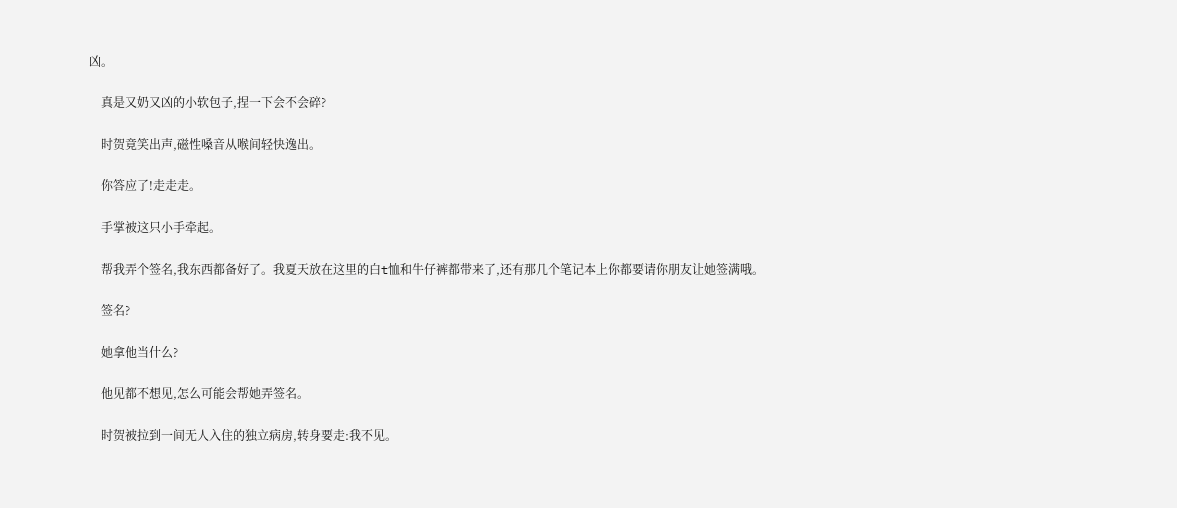凶。

    真是又奶又凶的小软包子,捏一下会不会碎?

    时贺竟笑出声,磁性嗓音从喉间轻快逸出。

    你答应了!走走走。

    手掌被这只小手牵起。

    帮我弄个签名,我东西都备好了。我夏天放在这里的白t恤和牛仔裤都带来了,还有那几个笔记本上你都要请你朋友让她签满哦。

    签名?

    她拿他当什么?

    他见都不想见,怎么可能会帮她弄签名。

    时贺被拉到一间无人入住的独立病房,转身要走:我不见。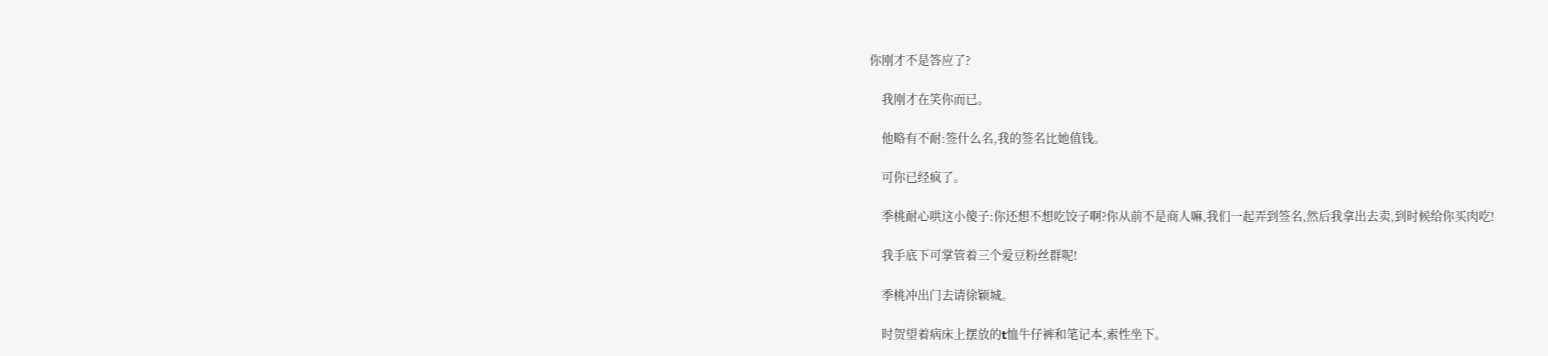你刚才不是答应了?

    我刚才在笑你而已。

    他略有不耐:签什么名,我的签名比她值钱。

    可你已经疯了。

    季桃耐心哄这小傻子:你还想不想吃饺子啊?你从前不是商人嘛,我们一起弄到签名,然后我拿出去卖,到时候给你买肉吃!

    我手底下可掌管着三个爱豆粉丝群呢!

    季桃冲出门去请徐颖城。

    时贺望着病床上摆放的t恤牛仔裤和笔记本,索性坐下。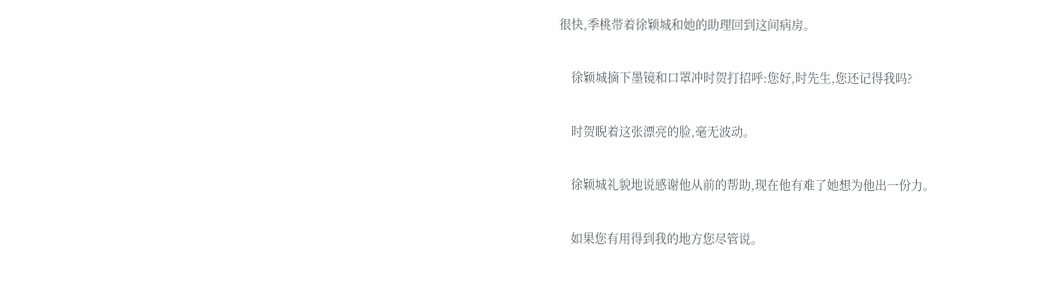很快,季桃带着徐颖城和她的助理回到这间病房。

    徐颖城摘下墨镜和口罩冲时贺打招呼:您好,时先生,您还记得我吗?

    时贺睨着这张漂亮的脸,毫无波动。

    徐颖城礼貌地说感谢他从前的帮助,现在他有难了她想为他出一份力。

    如果您有用得到我的地方您尽管说。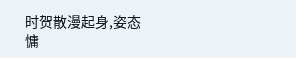时贺散漫起身,姿态慵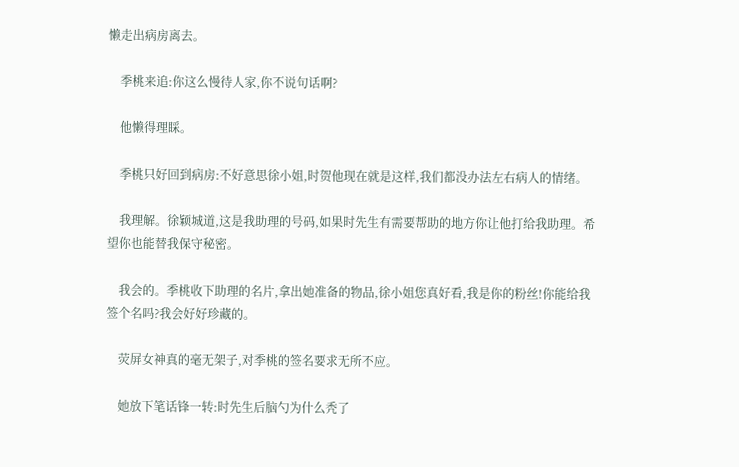懒走出病房离去。

    季桃来追:你这么慢待人家,你不说句话啊?

    他懒得理睬。

    季桃只好回到病房:不好意思徐小姐,时贺他现在就是这样,我们都没办法左右病人的情绪。

    我理解。徐颖城道,这是我助理的号码,如果时先生有需要帮助的地方你让他打给我助理。希望你也能替我保守秘密。

    我会的。季桃收下助理的名片,拿出她准备的物品,徐小姐您真好看,我是你的粉丝!你能给我签个名吗?我会好好珍藏的。

    荧屏女神真的毫无架子,对季桃的签名要求无所不应。

    她放下笔话锋一转:时先生后脑勺为什么秃了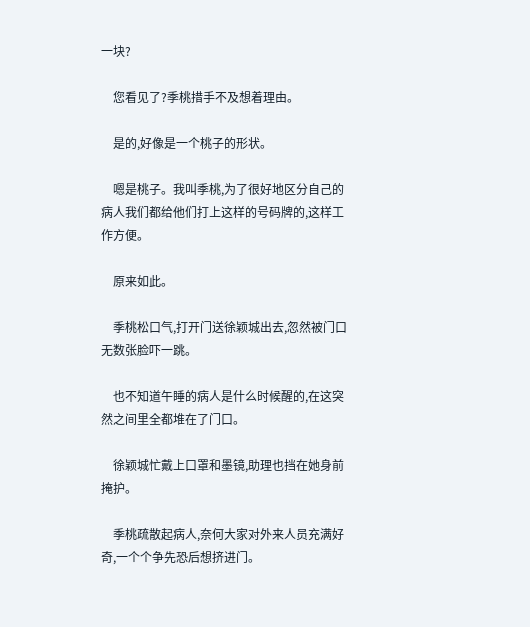一块?

    您看见了?季桃措手不及想着理由。

    是的,好像是一个桃子的形状。

    嗯是桃子。我叫季桃,为了很好地区分自己的病人我们都给他们打上这样的号码牌的,这样工作方便。

    原来如此。

    季桃松口气,打开门送徐颖城出去,忽然被门口无数张脸吓一跳。

    也不知道午睡的病人是什么时候醒的,在这突然之间里全都堆在了门口。

    徐颖城忙戴上口罩和墨镜,助理也挡在她身前掩护。

    季桃疏散起病人,奈何大家对外来人员充满好奇,一个个争先恐后想挤进门。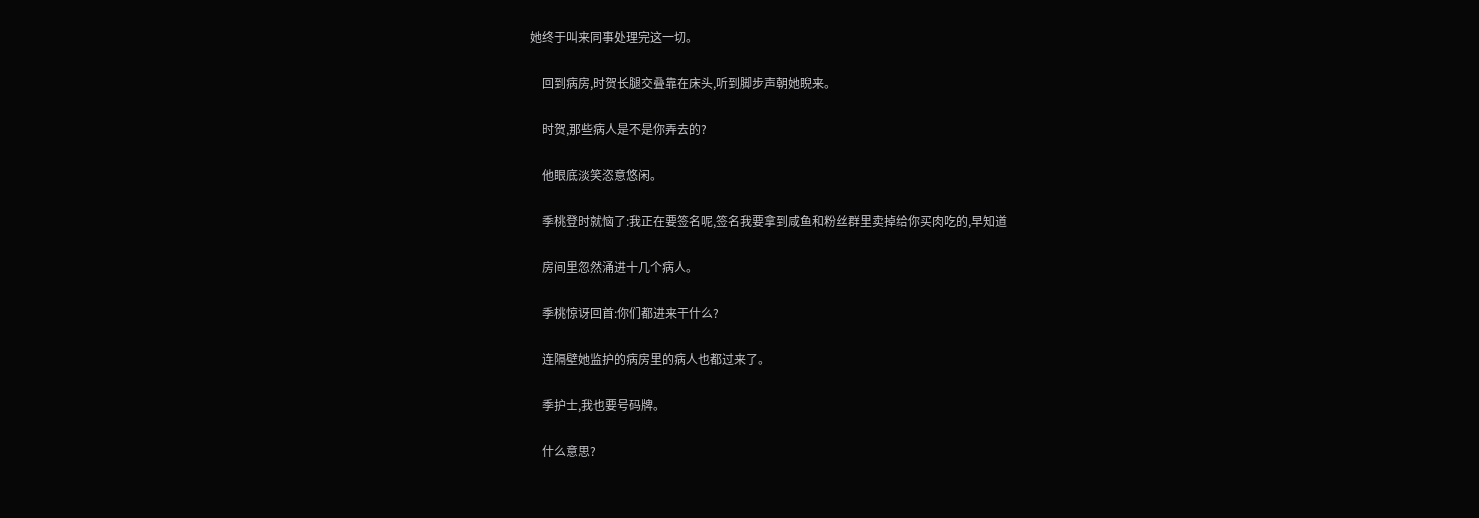她终于叫来同事处理完这一切。

    回到病房,时贺长腿交叠靠在床头,听到脚步声朝她睨来。

    时贺,那些病人是不是你弄去的?

    他眼底淡笑恣意悠闲。

    季桃登时就恼了:我正在要签名呢,签名我要拿到咸鱼和粉丝群里卖掉给你买肉吃的,早知道

    房间里忽然涌进十几个病人。

    季桃惊讶回首:你们都进来干什么?

    连隔壁她监护的病房里的病人也都过来了。

    季护士,我也要号码牌。

    什么意思?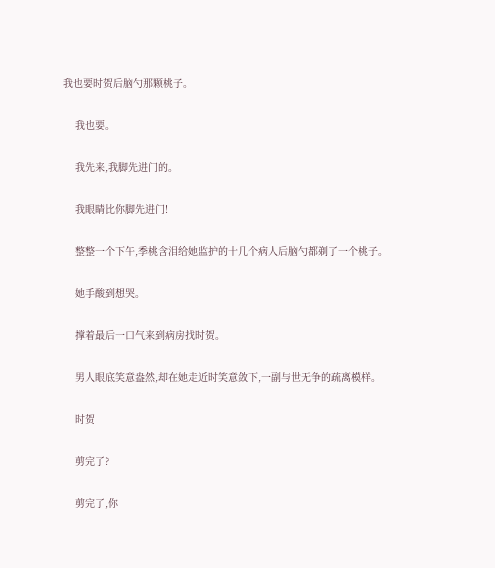我也要时贺后脑勺那颗桃子。

    我也要。

    我先来,我脚先进门的。

    我眼睛比你脚先进门!

    整整一个下午,季桃含泪给她监护的十几个病人后脑勺都剃了一个桃子。

    她手酸到想哭。

    撑着最后一口气来到病房找时贺。

    男人眼底笑意盎然,却在她走近时笑意敛下,一副与世无争的疏离模样。

    时贺

    剪完了?

    剪完了,你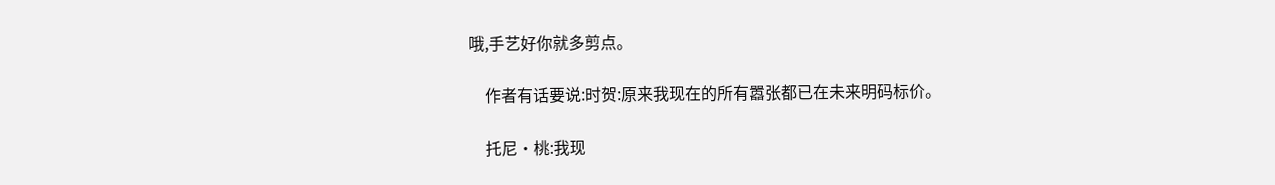哦,手艺好你就多剪点。

    作者有话要说:时贺:原来我现在的所有嚣张都已在未来明码标价。

    托尼·桃:我现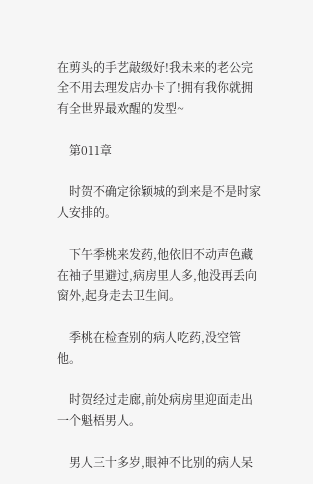在剪头的手艺敲级好!我未来的老公完全不用去理发店办卡了!拥有我你就拥有全世界最欢醒的发型~

    第011章

    时贺不确定徐颖城的到来是不是时家人安排的。

    下午季桃来发药,他依旧不动声色藏在袖子里避过,病房里人多,他没再丢向窗外,起身走去卫生间。

    季桃在检查别的病人吃药,没空管他。

    时贺经过走廊,前处病房里迎面走出一个魁梧男人。

    男人三十多岁,眼神不比别的病人呆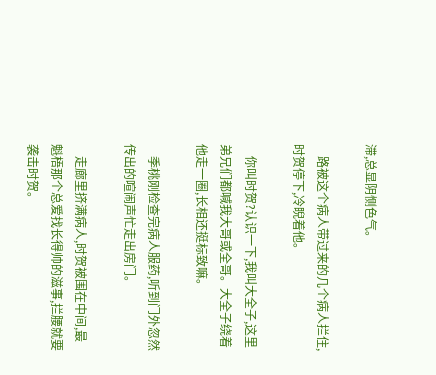滞,总显阴恻色气。

    路被这个病人带过来的几个病人拦住,时贺停下,冷睨着他。

    你叫时贺?认识一下,我叫大全子,这里弟兄们都喊我大哥或全哥。大全子绕着他走一圈,长相还挺标致嘛。

    季桃刚检查完病人服药,听到门外忽然传出的喧闹声忙走出房门。

    走廊里挤满病人,时贺被围在中间,最魁梧那个总爱找长得帅的滋事,拦腰就要袭击时贺。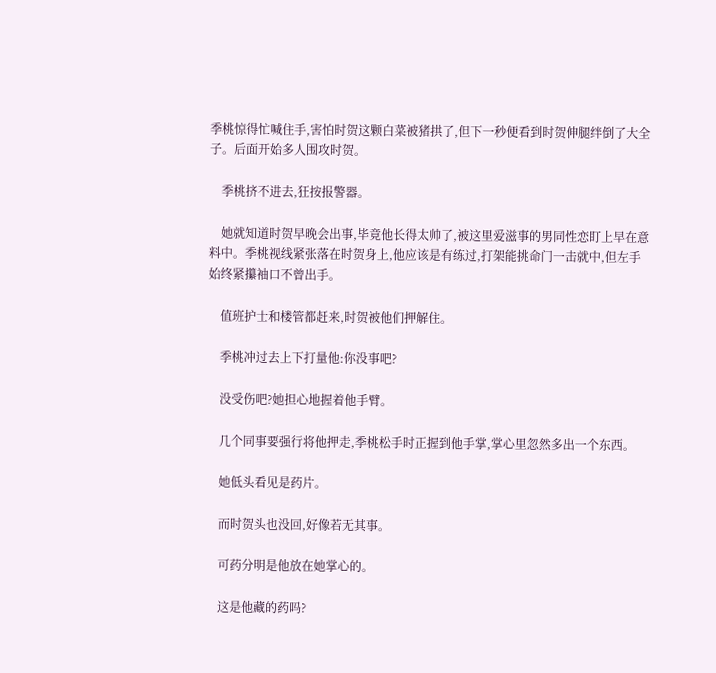季桃惊得忙喊住手,害怕时贺这颗白菜被猪拱了,但下一秒便看到时贺伸腿绊倒了大全子。后面开始多人围攻时贺。

    季桃挤不进去,狂按报警器。

    她就知道时贺早晚会出事,毕竟他长得太帅了,被这里爱滋事的男同性恋盯上早在意料中。季桃视线紧张落在时贺身上,他应该是有练过,打架能挑命门一击就中,但左手始终紧攥袖口不曾出手。

    值班护士和楼管都赶来,时贺被他们押解住。

    季桃冲过去上下打量他:你没事吧?

    没受伤吧?她担心地握着他手臂。

    几个同事要强行将他押走,季桃松手时正握到他手掌,掌心里忽然多出一个东西。

    她低头看见是药片。

    而时贺头也没回,好像若无其事。

    可药分明是他放在她掌心的。

    这是他藏的药吗?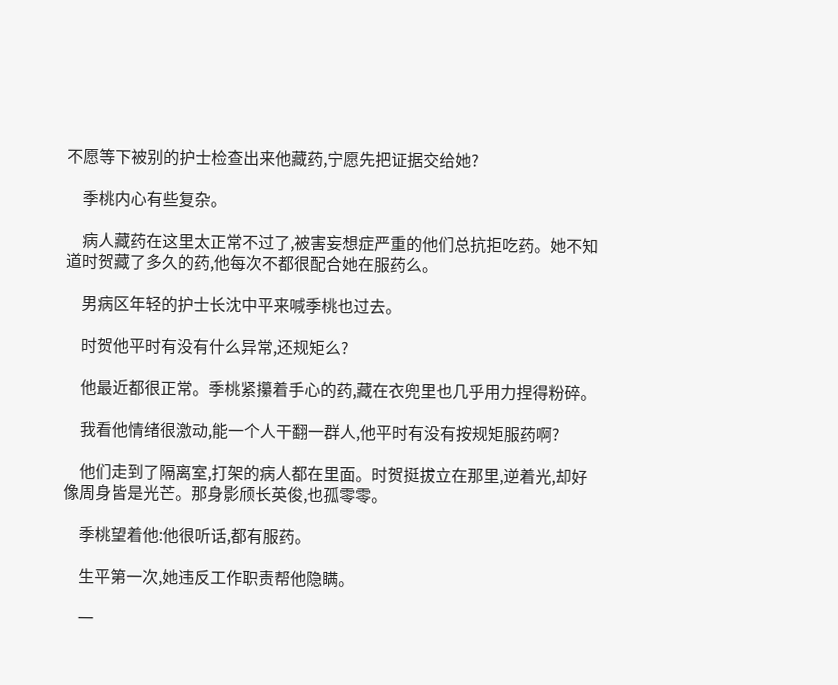不愿等下被别的护士检查出来他藏药,宁愿先把证据交给她?

    季桃内心有些复杂。

    病人藏药在这里太正常不过了,被害妄想症严重的他们总抗拒吃药。她不知道时贺藏了多久的药,他每次不都很配合她在服药么。

    男病区年轻的护士长沈中平来喊季桃也过去。

    时贺他平时有没有什么异常,还规矩么?

    他最近都很正常。季桃紧攥着手心的药,藏在衣兜里也几乎用力捏得粉碎。

    我看他情绪很激动,能一个人干翻一群人,他平时有没有按规矩服药啊?

    他们走到了隔离室,打架的病人都在里面。时贺挺拔立在那里,逆着光,却好像周身皆是光芒。那身影颀长英俊,也孤零零。

    季桃望着他:他很听话,都有服药。

    生平第一次,她违反工作职责帮他隐瞒。

    一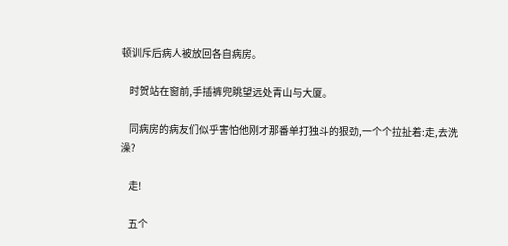顿训斥后病人被放回各自病房。

    时贺站在窗前,手插裤兜眺望远处青山与大厦。

    同病房的病友们似乎害怕他刚才那番单打独斗的狠劲,一个个拉扯着:走,去洗澡?

    走!

    五个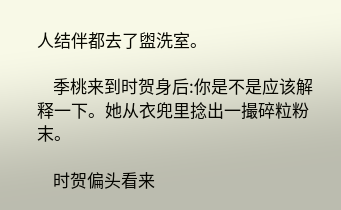人结伴都去了盥洗室。

    季桃来到时贺身后:你是不是应该解释一下。她从衣兜里捻出一撮碎粒粉末。

    时贺偏头看来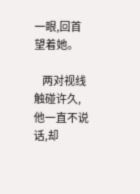一眼,回首望着她。

    两对视线触碰许久,他一直不说话,却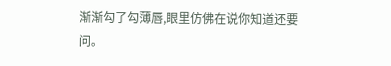渐渐勾了勾薄唇,眼里仿佛在说你知道还要问。